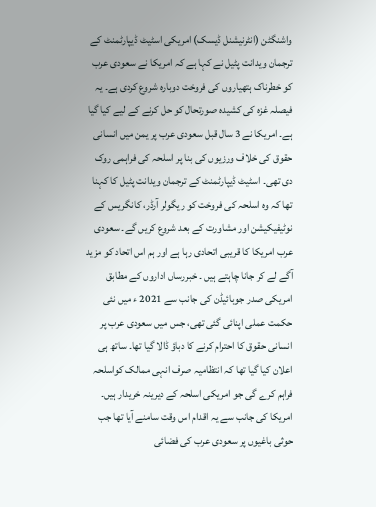واشنگٹن (انٹرنیشنل ڈیسک) امریکی اسٹیٹ ڈیپارٹمنٹ کے ترجمان ویدانت پٹیل نے کہا ہے کہ امریکا نے سعودی عرب کو خطرناک ہتھیاروں کی فروخت دوبارہ شروع کردی ہے۔ یہ فیصلہ غزہ کی کشیدہ صورتحال کو حل کرنے کے لیے کیا گیا ہے۔ امریکا نے 3 سال قبل سعودی عرب پر یمن میں انسانی حقوق کی خلاف ورزیوں کی بنا پر اسلحہ کی فراہمی روک دی تھی۔ اسٹیٹ ڈیپارٹمنٹ کے ترجمان ویدانت پٹیل کا کہنا تھا کہ وہ اسلحہ کی فروخت کو ریگولر آرڈر، کانگریس کے نوٹیفیکیشن اور مشاورت کے بعد شروع کریں گے۔ سعودی عرب امریکا کا قریبی اتحادی رہا ہے اور ہم اس اتحاد کو مزید آگے لے کر جانا چاہتے ہیں ۔ خبررساں اداروں کے مطابق امریکی صدر جوبائیڈن کی جانب سے 2021 ء میں نئی حکمت عملی اپنائی گئی تھی، جس میں سعودی عرب پر انسانی حقوق کا احترام کرنے کا دباؤ ڈالا گیا تھا۔ ساتھ ہی اعلان کیا گیا تھا کہ انتظامیہ صرف انہی ممالک کواسلحہ فراہم کرے گی جو امریکی اسلحہ کے دیرینہ خریدار ہیں۔ امریکا کی جانب سے یہ اقدام اس وقت سامنے آیا تھا جب حوثی باغیوں پر سعودی عرب کی فضائی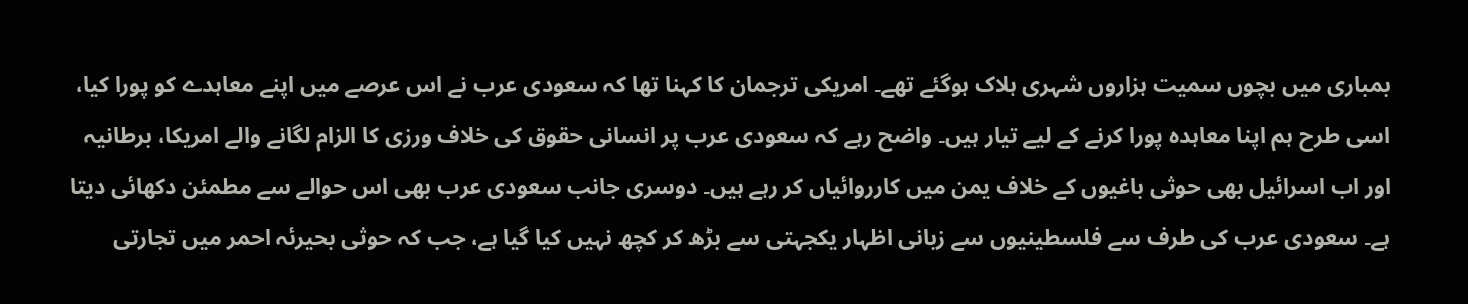بمباری میں بچوں سمیت ہزاروں شہری ہلاک ہوگئے تھے۔ امریکی ترجمان کا کہنا تھا کہ سعودی عرب نے اس عرصے میں اپنے معاہدے کو پورا کیا، اسی طرح ہم اپنا معاہدہ پورا کرنے کے لیے تیار ہیں۔ واضح رہے کہ سعودی عرب پر انسانی حقوق کی خلاف ورزی کا الزام لگانے والے امریکا، برطانیہ اور اب اسرائیل بھی حوثی باغیوں کے خلاف یمن میں کارروائیاں کر رہے ہیں۔ دوسری جانب سعودی عرب بھی اس حوالے سے مطمئن دکھائی دیتا ہے۔ سعودی عرب کی طرف سے فلسطینیوں سے زبانی اظہار یکجہتی سے بڑھ کر کچھ نہیں کیا گیا ہے، جب کہ حوثی بحیرئہ احمر میں تجارتی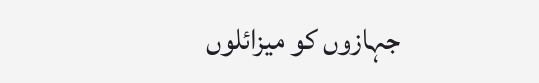جہازوں کو میزائلوں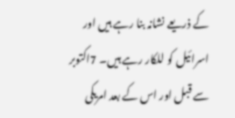کے ذریعے نشانہ بنا رہے ہیں اور اسرائیل کو للکار رہے ہیں۔ 7اکتوبر سے قبل اور اس کے بعد امریکی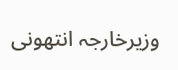وزیرخارجہ انتھونی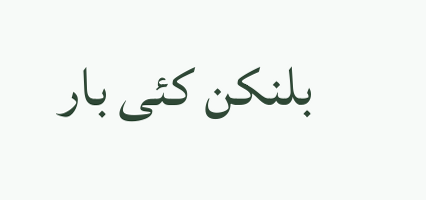بلنکن کئی بار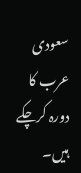سعودی عرب کا دورہ کرچکے ہیں۔